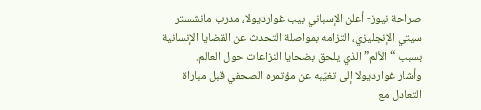صراحة نيوز- أعلن الإسباني بيب غوارديولا، مدرب مانشستر سيتي الإنجليزي، التزامه بمواصلة التحدث عن القضايا الإنسانية بسبب “الألم” الذي يلحق بضحايا النزاعات حول العالم.
وأشار غوارديولا إلى تغيّبه عن مؤتمره الصحفي قبل مباراة التعادل مع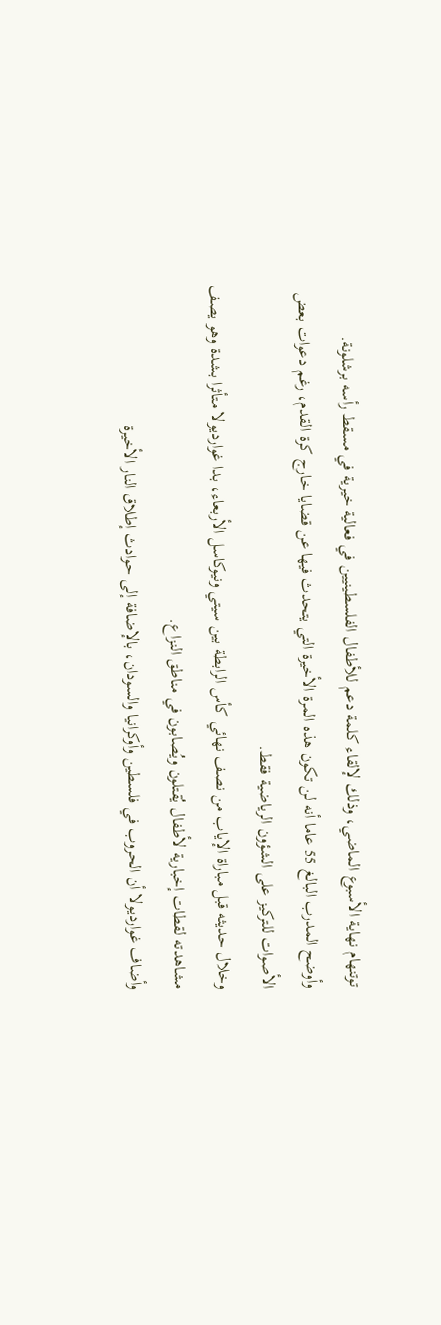توتنهام نهاية الأسبوع الماضي، وذلك لإلقاء كلمة دعم للأطفال الفلسطينيين في فعالية خيرية في مسقط رأسه برشلونة.
وأوضح المدرب البالغ 55 عاما أنه لن تكون هذه المرة الأخيرة التي يتحدث فيها عن قضايا خارج كرة القدم، رغم دعوات بعض الأصوات للتركيز على الشؤون الرياضية فقط.
وخلال حديثه قبل مباراة الإياب من نصف نهائي كأس الرابطة بين سيتي ونيوكاسل الأربعاء، بدا غوارديولا متأثرا بشدة وهو يصف مشاهدته لقطات إخبارية لأطفال يُقتلون ويُصابون في مناطق النزاع.
وأضاف غوارديولا أن الحروب في فلسطين وأوكرانيا والسودان، بالإضافة إلى حوادث إطلاق النار الأخيرة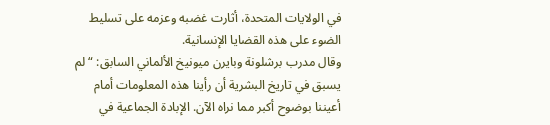في الولايات المتحدة، أثارت غضبه وعزمه على تسليط الضوء على هذه القضايا الإنسانية.
وقال مدرب برشلونة وبايرن ميونيخ الألماني السابق: “لم يسبق في تاريخ البشرية أن رأينا هذه المعلومات أمام أعيننا بوضوح أكبر مما نراه الآن. الإبادة الجماعية في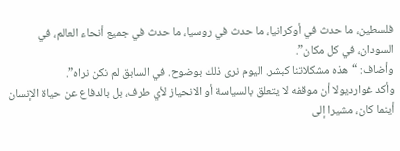فلسطين، ما حدث في أوكرانيا، ما حدث في روسيا، ما حدث في جميع أنحاء العالم، في السودان، في كل مكان”.
وأضاف: “هذه مشكلاتنا كبشر. اليوم نرى ذلك بوضوح. في السابق لم نكن نراه”.
وأكد غوارديولا أن موقفه لا يتعلق بالسياسة أو الانحياز لأي طرف، بل بالدفاع عن حياة الإنسان أينما كان، مشيرا إلى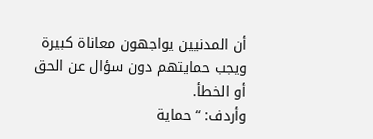أن المدنيين يواجهون معاناة كبيرة ويجب حمايتهم دون سؤال عن الحق أو الخطأ.
وأردف: “حماية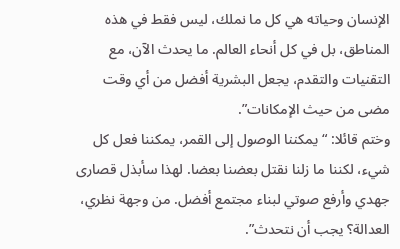الإنسان وحياته هي كل ما نملك، ليس فقط في هذه المناطق، بل في كل أنحاء العالم. ما يحدث الآن، مع التقنيات والتقدم، يجعل البشرية أفضل من أي وقت مضى من حيث الإمكانات”.
وختم قائلا: “يمكننا الوصول إلى القمر، يمكننا فعل كل شيء، لكننا ما زلنا نقتل بعضنا بعضا. لهذا سأبذل قصارى جهدي وأرفع صوتي لبناء مجتمع أفضل. من وجهة نظري، العدالة؟ يجب أن نتحدث”.